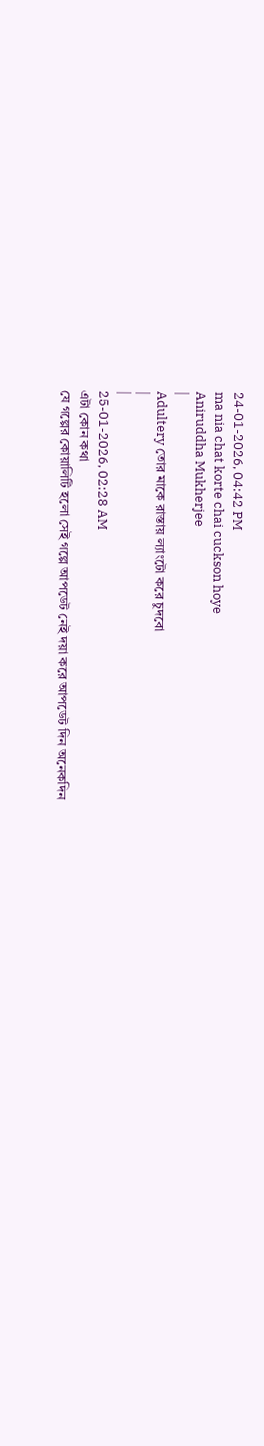24-01-2026, 04:42 PM
ma nia chat korte chai cuckson hoye
Aniruddha Mukherjee
|
Adultery তোর মাকে রাস্তায় ল্যাংটো করে চুদবো
|
|
25-01-2026, 02:28 AM
এটা কোন কথা
যে গল্পের কোয়ালিটি হলো সেই গল্পে আপডেট নেই দয়া করে আপডেট দিন অনেকদিন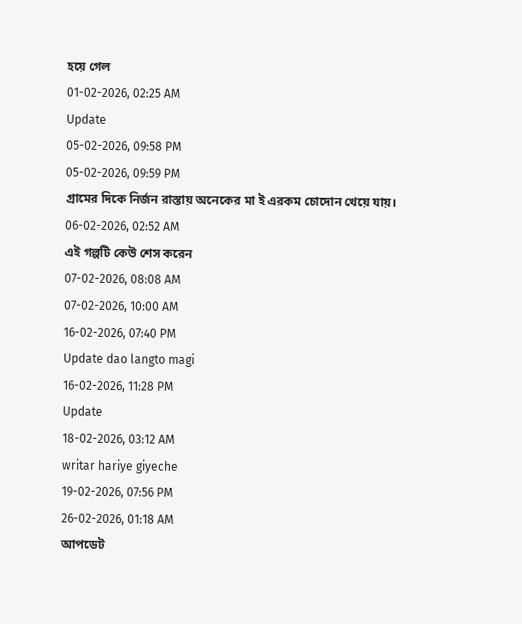হয়ে গেল
01-02-2026, 02:25 AM
Update
05-02-2026, 09:58 PM
05-02-2026, 09:59 PM
গ্রামের দিকে নির্জন রাস্তায় অনেকের মা ই এরকম চোদোন খেয়ে যায়।
06-02-2026, 02:52 AM
এই গল্পটি কেউ শেস করেন
07-02-2026, 08:08 AM
07-02-2026, 10:00 AM
16-02-2026, 07:40 PM
Update dao langto magi
16-02-2026, 11:28 PM
Update
18-02-2026, 03:12 AM
writar hariye giyeche
19-02-2026, 07:56 PM
26-02-2026, 01:18 AM
আপডেট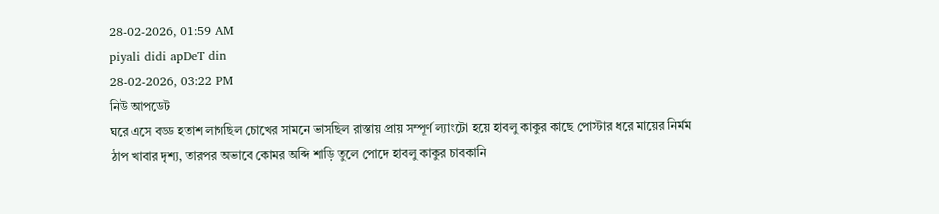28-02-2026, 01:59 AM
piyali didi apDeT din
28-02-2026, 03:22 PM
নিউ আপডেট
ঘরে এসে বড্ড হতাশ লাগছিল চোখের সামনে ভাসছিল রাস্তায় প্রায় সম্পূর্ণ ল্যাংটো হয়ে হাবলু কাকুর কাছে পোস্টার ধরে মায়ের নির্মম ঠাপ খাবার দৃশ্য, তারপর অভাবে কোমর অব্দি শাড়ি তুলে পোদে হাবলু কাকুর চাবকানি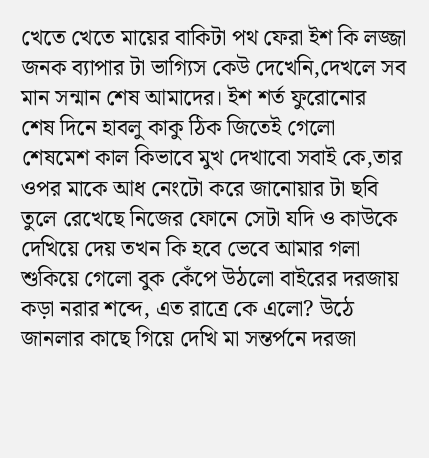খেতে খেতে মায়ের বাকিটা পথ ফেরা ইশ কি লজ্জা জনক ব্যাপার টা ভাগ্যিস কেউ দেখেনি,দেখলে সব মান সন্মান শেষ আমাদের। ইশ শর্ত ফুরোনোর শেষ দিনে হাবলু কাকু ঠিক জিতেই গেলো শেষমেশ কাল কিভাবে মুখ দেখাবো সবাই কে,তার ওপর মাকে আধ নেংটো করে জানোয়ার টা ছবি তুলে রেখেছে নিজের ফোনে সেটা যদি ও কাউকে দেখিয়ে দেয় তখন কি হবে ভেবে আমার গলা শুকিয়ে গেলো বুক কেঁপে উঠলো বাইরের দরজায় কড়া নরার শব্দে, এত রাত্রে কে এলো? উঠে জানলার কাছে গিয়ে দেখি মা সন্তর্পনে দরজা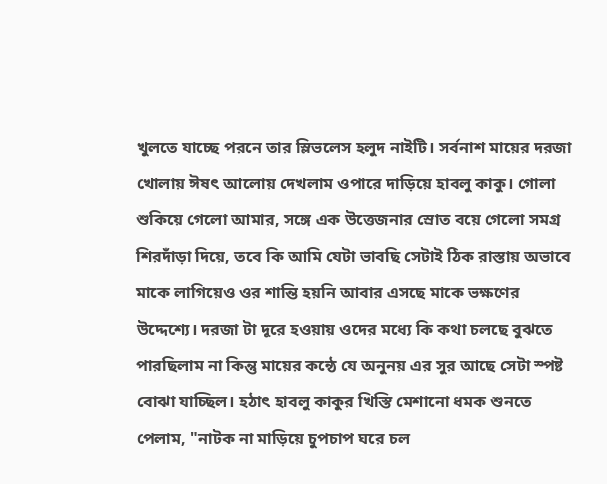খুলতে যাচ্ছে পরনে তার স্লিভলেস হলুদ নাইটি। সর্বনাশ মায়ের দরজা খোলায় ঈষৎ আলোয় দেখলাম ওপারে দাড়িয়ে হাবলু কাকু। গোলা শুকিয়ে গেলো আমার, সঙ্গে এক উত্তেজনার স্রোত বয়ে গেলো সমগ্র শিরদাঁড়া দিয়ে, তবে কি আমি যেটা ভাবছি সেটাই ঠিক রাস্তায় অভাবে মাকে লাগিয়েও ওর শান্তি হয়নি আবার এসছে মাকে ভক্ষণের উদ্দেশ্যে। দরজা টা দূরে হওয়ায় ওদের মধ্যে কি কথা চলছে বুঝতে পারছিলাম না কিন্তু মায়ের কন্ঠে যে অনুনয় এর সুর আছে সেটা স্পষ্ট বোঝা যাচ্ছিল। হঠাৎ হাবলু কাকুর খিস্তি মেশানো ধমক শুনতে পেলাম, "নাটক না মাড়িয়ে চুপচাপ ঘরে চল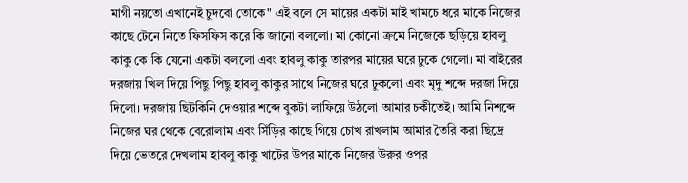মাগী নয়তো এখানেই চুদবো তোকে" এই বলে সে মায়ের একটা মাই খামচে ধরে মাকে নিজের কাছে টেনে নিতে ফিসফিস করে কি জানো বললো। মা কোনো ক্রমে নিজেকে ছড়িয়ে হাবলু কাকু কে কি যেনো একটা বললো এবং হাবলু কাকু তারপর মায়ের ঘরে ঢুকে গেলো। মা বাইরের দরজায় খিল দিয়ে পিছু পিছু হাবলু কাকুর সাথে নিজের ঘরে ঢুকলো এবং মৃদু শব্দে দরজা দিয়ে দিলো। দরজায় ছিটকিনি দেওয়ার শব্দে বুকটা লাফিয়ে উঠলো আমার চকীতেই। আমি নিশব্দে নিজের ঘর থেকে বেরোলাম এবং সিঁড়ির কাছে গিয়ে চোখ রাখলাম আমার তৈরি করা ছিদ্রে দিয়ে ভেতরে দেখলাম হাবলু কাকু খাটের উপর মাকে নিজের উরুর ওপর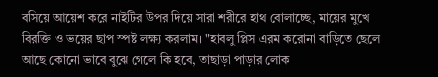বসিয়ে আয়েশ করে নাইটির উপর দিয়ে সারা শরীরে হাথ বোলাচ্ছে, মায়ের মুখে বিরক্তি ও ভয়ের ছাপ স্পষ্ট লক্ষ্য করলাম। "হাবলু প্লিস এরম করোনা বাড়িতে ছেলে আছে কোনো ভাবে বুঝে গেলে কি হবে, তাছাড়া পাড়ার লোক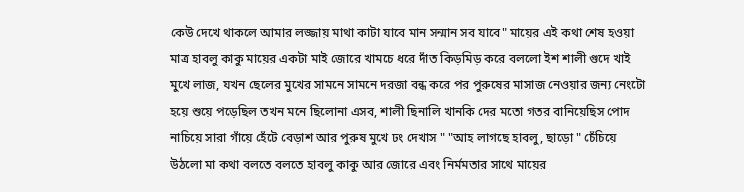কেউ দেখে থাকলে আমার লজ্জায় মাথা কাটা যাবে মান সন্মান সব যাবে" মায়ের এই কথা শেষ হওয়া মাত্র হাবলু কাকু মায়ের একটা মাই জোরে খামচে ধরে দাঁত কিড়মিড় করে বললো ইশ শালী গুদে খাই মুখে লাজ, যখন ছেলের মুখের সামনে সামনে দরজা বন্ধ করে পর পুরুষের মাসাজ নেওয়ার জন্য নেংটো হয়ে শুয়ে পড়েছিল তখন মনে ছিলোনা এসব, শালী ছিনালি খানকি দের মতো গতর বানিয়েছিস পোদ নাচিয়ে সারা গাঁয়ে হেঁটে বেড়াশ আর পুরুষ মুখে ঢং দেখাস " "আহ লাগছে হাবলু, ছাড়ো " চেঁচিয়ে উঠলো মা কথা বলতে বলতে হাবলু কাকু আর জোরে এবং নির্মমতার সাথে মায়ের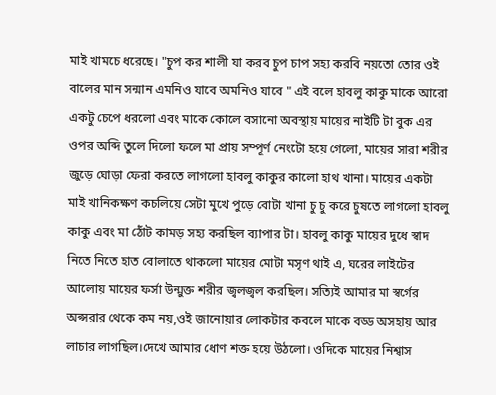মাই খামচে ধরেছে। "চুপ কর শালী যা করব চুপ চাপ সহ্য করবি নয়তো তোর ওই বালের মান সন্মান এমনিও যাবে অমনিও যাবে " এই বলে হাবলু কাকু মাকে আরো একটু চেপে ধরলো এবং মাকে কোলে বসানো অবস্থায় মায়ের নাইটি টা বুক এর ওপর অব্দি তুলে দিলো ফলে মা প্রায় সম্পূর্ণ নেংটো হয়ে গেলো, মায়ের সারা শরীর জুড়ে ঘোড়া ফেরা করতে লাগলো হাবলু কাকুর কালো হাথ খানা। মায়ের একটা মাই খানিকক্ষণ কচলিয়ে সেটা মুখে পুড়ে বোটা খানা চু চু করে চুষতে লাগলো হাবলু কাকু এবং মা ঠোঁট কামড় সহ্য করছিল ব্যাপার টা। হাবলু কাকু মায়ের দুধে স্বাদ নিতে নিতে হাত বোলাতে থাকলো মায়ের মোটা মসৃণ থাই এ, ঘরের লাইটের আলোয় মায়ের ফর্সা উন্মুক্ত শরীর জ্বলজ্বল করছিল। সত্যিই আমার মা স্বর্গের অপ্সরার থেকে কম নয়,ওই জানোয়ার লোকটার কবলে মাকে বড্ড অসহায় আর লাচার লাগছিল।দেখে আমার ধোণ শক্ত হয়ে উঠলো। ওদিকে মায়ের নিশ্বাস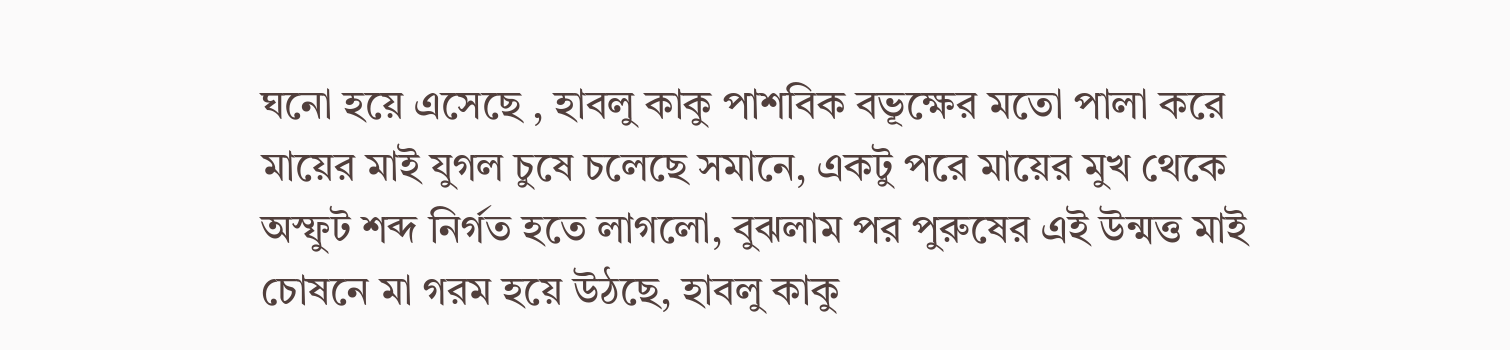ঘনো হয়ে এসেছে , হাবলু কাকু পাশবিক বভূক্ষের মতো পালা করে মায়ের মাই যুগল চুষে চলেছে সমানে, একটু পরে মায়ের মুখ থেকে অস্ফুট শব্দ নির্গত হতে লাগলো, বুঝলাম পর পুরুষের এই উন্মত্ত মাই চোষনে মা গরম হয়ে উঠছে, হাবলু কাকু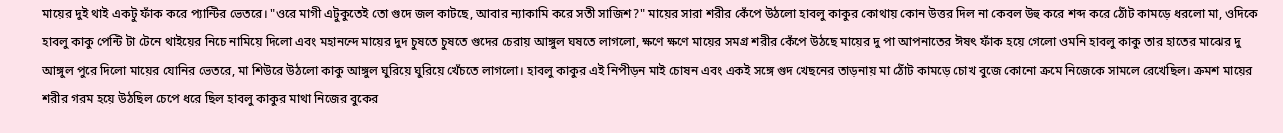মায়ের দুই থাই একটু ফাঁক করে প্যান্টির ভেতরে। "ওরে মাগী এটুকুতেই তো গুদে জল কাটছে, আবার ন্যাকামি করে সতী সাজিশ?" মায়ের সারা শরীর কেঁপে উঠলো হাবলু কাকুর কোথায় কোন উত্তর দিল না কেবল উহু করে শব্দ করে ঠোঁট কামড়ে ধরলো মা, ওদিকে হাবলু কাকু পেন্টি টা টেনে থাইয়ের নিচে নামিয়ে দিলো এবং মহানন্দে মায়ের দুদ চুষতে চুষতে গুদের চেরায় আঙ্গুল ঘষতে লাগলো, ক্ষণে ক্ষণে মায়ের সমগ্র শরীর কেঁপে উঠছে মায়ের দু পা আপনাতের ঈষৎ ফাঁক হয়ে গেলো ওমনি হাবলু কাকু তার হাতের মাঝের দু আঙ্গুল পুরে দিলো মায়ের যোনির ভেতরে, মা শিউরে উঠলো কাকু আঙ্গুল ঘুরিয়ে ঘুরিয়ে খেঁচতে লাগলো। হাবলু কাকুর এই নিপীড়ন মাই চোষন এবং একই সঙ্গে গুদ খেছনের তাড়নায় মা ঠোঁট কামড়ে চোখ বুজে কোনো ক্রমে নিজেকে সামলে রেখেছিল। ক্রমশ মায়ের শরীর গরম হয়ে উঠছিল চেপে ধরে ছিল হাবলু কাকুর মাথা নিজের বুকের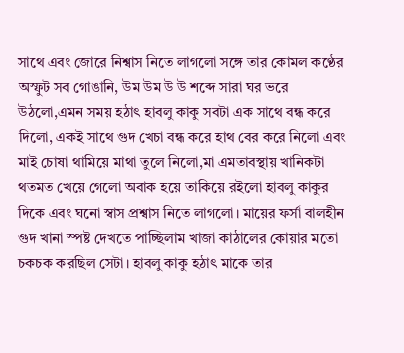সাথে এবং জোরে নিশ্বাস নিতে লাগলো সঙ্গে তার কোমল কণ্ঠের অস্ফুট সব গোঙানি, উম উম উ উ শব্দে সারা ঘর ভরে উঠলো,এমন সময় হঠাৎ হাবলু কাকু সবটা এক সাথে বন্ধ করে দিলো, একই সাথে গুদ খেচা বন্ধ করে হাথ বের করে নিলো এবং মাই চোষা থামিয়ে মাথা তুলে নিলো,মা এমতাবস্থায় খানিকটা থতমত খেয়ে গেলো অবাক হয়ে তাকিয়ে রইলো হাবলু কাকুর দিকে এবং ঘনো স্বাস প্রশ্বাস নিতে লাগলো। মায়ের ফর্সা বালহীন গুদ খানা স্পষ্ট দেখতে পাচ্ছিলাম খাজা কাঠালের কোয়ার মতো চকচক করছিল সেটা। হাবলু কাকু হঠাৎ মাকে তার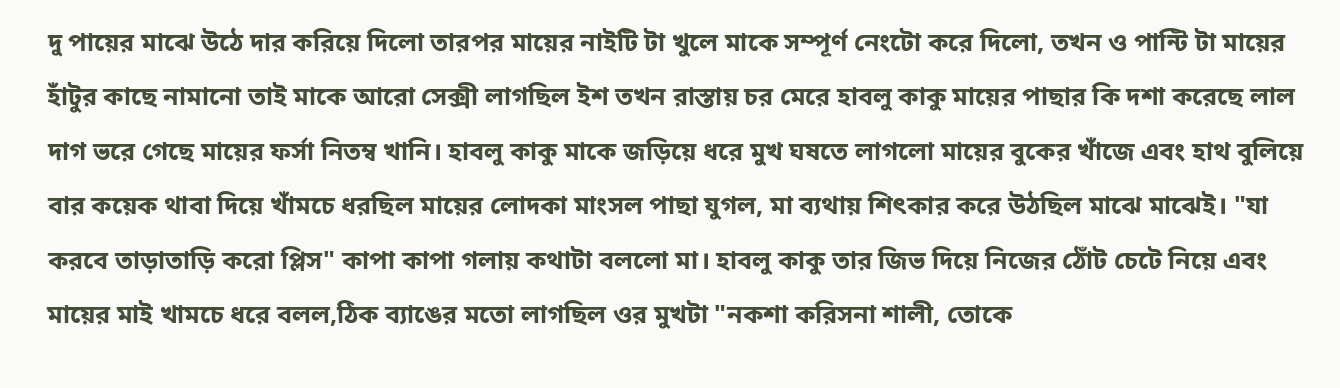দু পায়ের মাঝে উঠে দার করিয়ে দিলো তারপর মায়ের নাইটি টা খুলে মাকে সম্পূর্ণ নেংটো করে দিলো, তখন ও পান্টি টা মায়ের হাঁটুর কাছে নামানো তাই মাকে আরো সেক্সী লাগছিল ইশ তখন রাস্তায় চর মেরে হাবলু কাকু মায়ের পাছার কি দশা করেছে লাল দাগ ভরে গেছে মায়ের ফর্সা নিতম্ব খানি। হাবলু কাকু মাকে জড়িয়ে ধরে মুখ ঘষতে লাগলো মায়ের বুকের খাঁজে এবং হাথ বুলিয়ে বার কয়েক থাবা দিয়ে খাঁমচে ধরছিল মায়ের লোদকা মাংসল পাছা যুগল, মা ব্যথায় শিৎকার করে উঠছিল মাঝে মাঝেই। "যা করবে তাড়াতাড়ি করো প্লিস" কাপা কাপা গলায় কথাটা বললো মা। হাবলু কাকু তার জিভ দিয়ে নিজের ঠোঁট চেটে নিয়ে এবং মায়ের মাই খামচে ধরে বলল,ঠিক ব্যাঙের মতো লাগছিল ওর মুখটা "নকশা করিসনা শালী, তোকে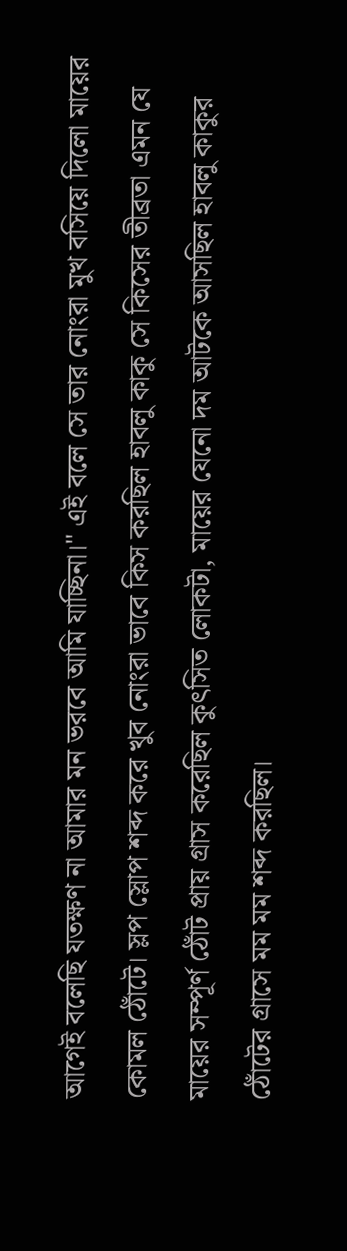আগেই বলেছি যতক্ষণ না আমার মন ভরবে আমি যাচ্ছিনা।" এই বলে সে তার নোংরা মুখ বসিয়ে দিলো মায়ের কোমল ঠোঁটে। স্লপ স্লোপ শব্দ করে খুব নোংরা ভাবে কিস করছিল হাবলু কাকু সে কিসের তীব্রতা এমন যে মায়ের সম্পূর্ণ ঠোঁট প্রায় গ্রাস করেছিল কুৎসিত লোকটা, মায়ের যেনো দম আটকে আসছিল হাবলু কাকুর ঠোঁটের গ্রাসে মম মম শব্দ করছিল।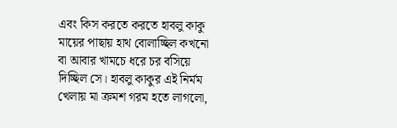এবং কিস করতে করতে হাবলু কাকু মায়ের পাছায় হাথ বোলাচ্ছিল কখনো বা আবার খামচে ধরে চর বসিয়ে দিচ্ছিল সে। হাবলু কাকুর এই নির্মম খেলায় মা ক্রমশ গরম হতে লাগলো,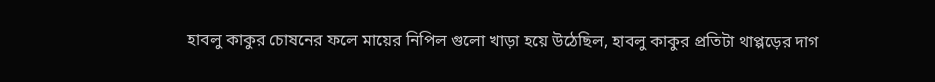হাবলু কাকুর চোষনের ফলে মায়ের নিপিল গুলো খাড়া হয়ে উঠেছিল, হাবলু কাকুর প্রতিটা থাপ্পড়ের দাগ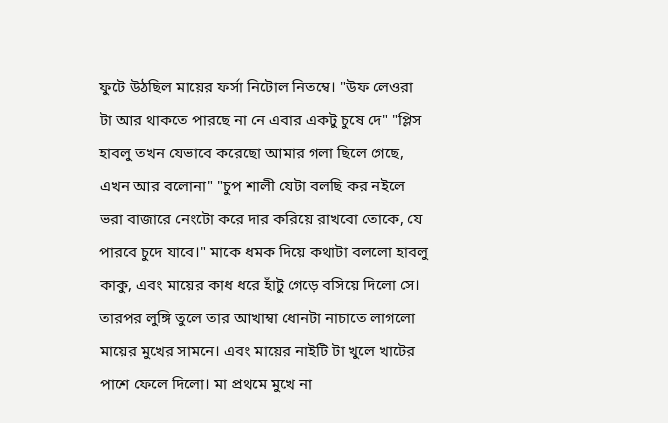ফুটে উঠছিল মায়ের ফর্সা নিটোল নিতম্বে। "উফ লেওরা টা আর থাকতে পারছে না নে এবার একটু চুষে দে" "প্লিস হাবলু তখন যেভাবে করেছো আমার গলা ছিলে গেছে, এখন আর বলোনা" "চুপ শালী যেটা বলছি কর নইলে ভরা বাজারে নেংটো করে দার করিয়ে রাখবো তোকে, যে পারবে চুদে যাবে।" মাকে ধমক দিয়ে কথাটা বললো হাবলু কাকু, এবং মায়ের কাধ ধরে হাঁটু গেড়ে বসিয়ে দিলো সে। তারপর লুঙ্গি তুলে তার আখাম্বা ধোনটা নাচাতে লাগলো মায়ের মুখের সামনে। এবং মায়ের নাইটি টা খুলে খাটের পাশে ফেলে দিলো। মা প্রথমে মুখে না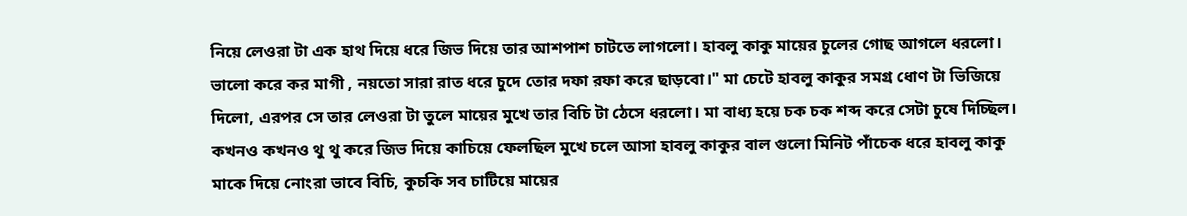নিয়ে লেওরা টা এক হাথ দিয়ে ধরে জিভ দিয়ে তার আশপাশ চাটতে লাগলো। হাবলু কাকু মায়ের চুলের গোছ আগলে ধরলো। ভালো করে কর মাগী , নয়তো সারা রাত ধরে চুদে তোর দফা রফা করে ছাড়বো।" মা চেটে হাবলু কাকুর সমগ্র ধোণ টা ভিজিয়ে দিলো, এরপর সে তার লেওরা টা তুলে মায়ের মুখে তার বিচি টা ঠেসে ধরলো। মা বাধ্য হয়ে চক চক শব্দ করে সেটা চুষে দিচ্ছিল। কখনও কখনও থু থু করে জিভ দিয়ে কাচিয়ে ফেলছিল মুখে চলে আসা হাবলু কাকুর বাল গুলো মিনিট পাঁচেক ধরে হাবলু কাকু মাকে দিয়ে নোংরা ভাবে বিচি, কুচকি সব চাটিয়ে মায়ের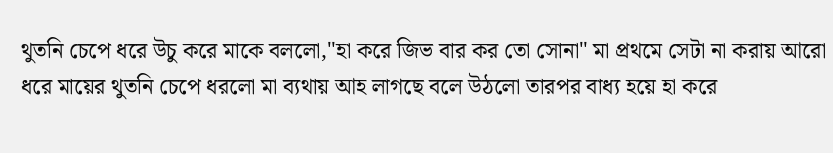থুতনি চেপে ধরে উচু করে মাকে বললো,"হা করে জিভ বার কর তো সোনা" মা প্রথমে সেটা না করায় আরো ধরে মায়ের থুতনি চেপে ধরলো মা ব্যথায় আহ লাগছে বলে উঠলো তারপর বাধ্য হয়ে হা করে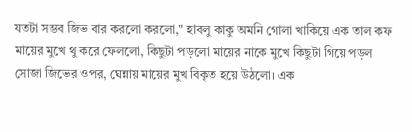যতটা সম্ভব জিভ বার করলো করলো," হাবলু কাকু অমনি গোলা খাকিয়ে এক তাল কফ মায়ের মুখে থু করে ফেললো, কিছুটা পড়লো মায়ের নাকে মুখে কিছুটা গিয়ে পড়ল সোজা জিভের ওপর, ঘেন্নায় মায়ের মুখ বিকৃত হয়ে উঠলো। এক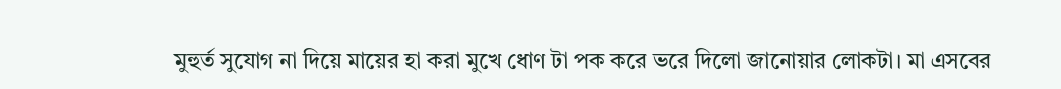মুহুর্ত সুযোগ না দিয়ে মায়ের হা করা মুখে ধোণ টা পক করে ভরে দিলো জানোয়ার লোকটা। মা এসবের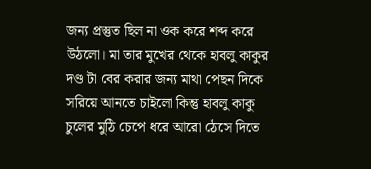জন্য প্রস্তুত ছিল না ওক করে শব্দ করে উঠলো। মা তার মুখের থেকে হাবলু কাকুর দণ্ড টা বের করার জন্য মাথা পেছন দিকে সরিয়ে আনতে চাইলো কিন্তু হাবলু কাকু চুলের মুঠি চেপে ধরে আরো ঠেসে দিতে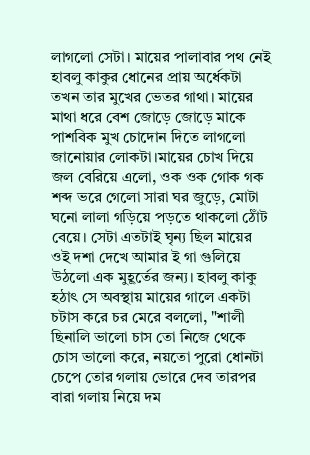লাগলো সেটা। মায়ের পালাবার পথ নেই হাবলু কাকুর ধোনের প্রায় অর্ধেকটা তখন তার মুখের ভেতর গাথা। মায়ের মাথা ধরে বেশ জোড়ে জোড়ে মাকে পাশবিক মুখ চোদোন দিতে লাগলো জানোয়ার লোকটা।মায়ের চোখ দিয়ে জল বেরিয়ে এলো, ওক ওক গোক গক শব্দ ভরে গেলো সারা ঘর জুড়ে, মোটা ঘনো লালা গড়িয়ে পড়তে থাকলো ঠোঁট বেয়ে। সেটা এতটাই ঘৃন্য ছিল মায়ের ওই দশা দেখে আমার ই গা গুলিয়ে উঠলো এক মুহূর্তের জন্য। হাবলু কাকু হঠাৎ সে অবস্থায় মায়ের গালে একটা চটাস করে চর মেরে বললো, "শালী ছিনালি ভালো চাস তো নিজে থেকে চোস ভালো করে, নয়তো পুরো ধোনটা চেপে তোর গলায় ভোরে দেব তারপর বারা গলায় নিয়ে দম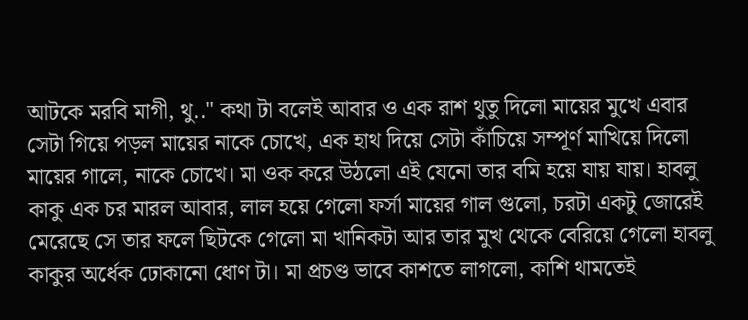আটকে মরবি মাগী, থু.." কথা টা বলেই আবার ও এক রাশ থুতু দিলো মায়ের মুখে এবার সেটা গিয়ে পড়ল মায়ের নাকে চোখে, এক হাথ দিয়ে সেটা কাঁচিয়ে সম্পূর্ণ মাখিয়ে দিলো মায়ের গালে, নাকে চোখে। মা ওক করে উঠলো এই যেনো তার বমি হয়ে যায় যায়। হাবলু কাকু এক চর মারল আবার, লাল হয়ে গেলো ফর্সা মায়ের গাল গুলো, চরটা একটু জোরেই মেরেছে সে তার ফলে ছিটকে গেলো মা খানিকটা আর তার মুখ থেকে বেরিয়ে গেলো হাবলু কাকুর অর্ধেক ঢোকানো ধোণ টা। মা প্রচণ্ড ভাবে কাশতে লাগলো, কাশি থামতেই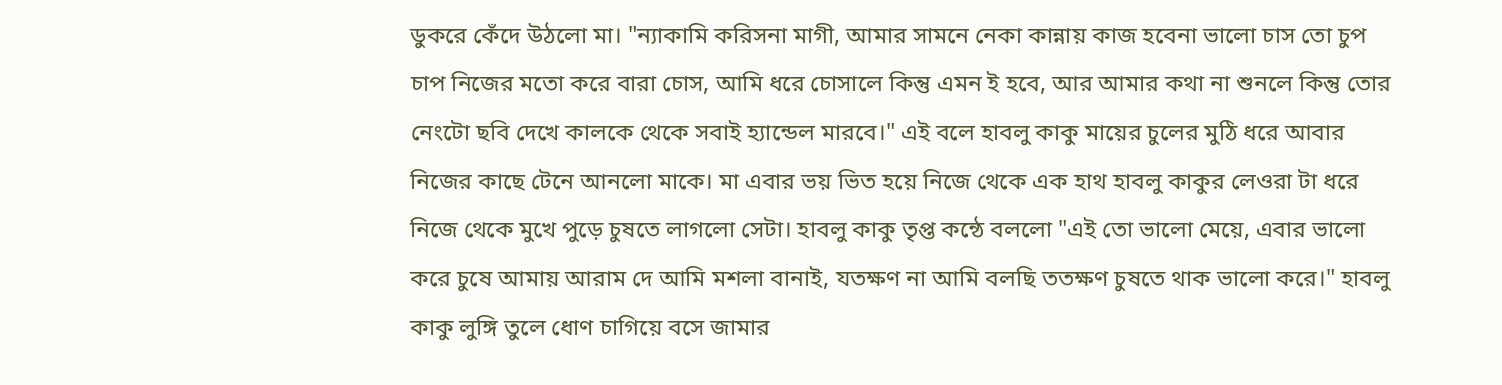ডুকরে কেঁদে উঠলো মা। "ন্যাকামি করিসনা মাগী, আমার সামনে নেকা কান্নায় কাজ হবেনা ভালো চাস তো চুপ চাপ নিজের মতো করে বারা চোস, আমি ধরে চোসালে কিন্তু এমন ই হবে, আর আমার কথা না শুনলে কিন্তু তোর নেংটো ছবি দেখে কালকে থেকে সবাই হ্যান্ডেল মারবে।" এই বলে হাবলু কাকু মায়ের চুলের মুঠি ধরে আবার নিজের কাছে টেনে আনলো মাকে। মা এবার ভয় ভিত হয়ে নিজে থেকে এক হাথ হাবলু কাকুর লেওরা টা ধরে নিজে থেকে মুখে পুড়ে চুষতে লাগলো সেটা। হাবলু কাকু তৃপ্ত কন্ঠে বললো "এই তো ভালো মেয়ে, এবার ভালো করে চুষে আমায় আরাম দে আমি মশলা বানাই, যতক্ষণ না আমি বলছি ততক্ষণ চুষতে থাক ভালো করে।" হাবলু কাকু লুঙ্গি তুলে ধোণ চাগিয়ে বসে জামার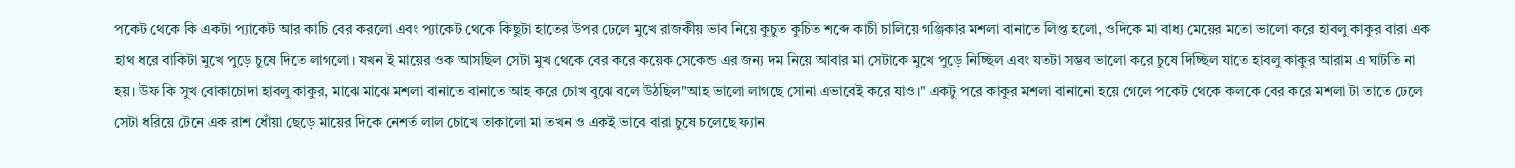পকেট থেকে কি একটা প্যাকেট আর কাচি বের করলো এবং প্যাকেট থেকে কিছুটা হাতের উপর ঢেলে মুখে রাজকীয় ভাব নিয়ে কুচুত কুচিত শব্দে কাচী চালিয়ে গঞ্জিকার মশলা বানাতে লিপ্ত হলো, ওদিকে মা বাধ্য মেয়ের মতো ভালো করে হাবলু কাকুর বারা এক হাথ ধরে বাকিটা মুখে পুড়ে চুষে দিতে লাগলো। যখন ই মায়ের ওক আসছিল সেটা মুখ থেকে বের করে কয়েক সেকেন্ড এর জন্য দম নিয়ে আবার মা সেটাকে মুখে পুড়ে নিচ্ছিল এবং যতটা সম্ভব ভালো করে চুষে দিচ্ছিল যাতে হাবলু কাকুর আরাম এ ঘাটতি না হয়। উফ কি সুখ বোকাচোদা হাবলু কাকুর, মাঝে মাঝে মশলা বানাতে বানাতে আহ করে চোখ বুঝে বলে উঠছিল"আহ ভালো লাগছে সোনা এভাবেই করে যাও।" একটু পরে কাকুর মশলা বানানো হয়ে গেলে পকেট থেকে কলকে বের করে মশলা টা তাতে ঢেলে সেটা ধরিয়ে টেনে এক রাশ ধোঁয়া ছেড়ে মায়ের দিকে নেশর্ত লাল চোখে তাকালো মা তখন ও একই ভাবে বারা চুষে চলেছে ফ্যান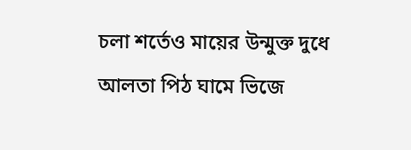চলা শর্তেও মায়ের উন্মুক্ত দুধে আলতা পিঠ ঘামে ভিজে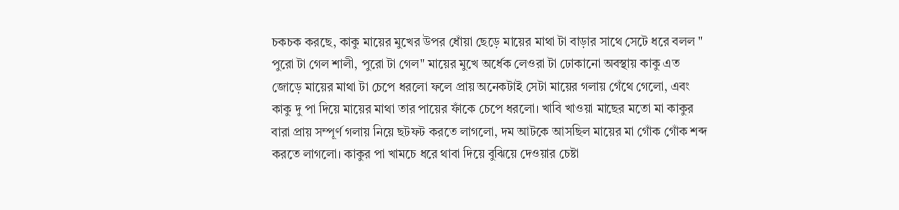চকচক করছে, কাকু মায়ের মুখের উপর ধোঁয়া ছেড়ে মায়ের মাথা টা বাড়ার সাথে সেটে ধরে বলল " পুরো টা গেল শালী, পুরো টা গেল" মায়ের মুখে অর্ধেক লেওরা টা ঢোকানো অবস্থায় কাকু এত জোড়ে মায়ের মাথা টা চেপে ধরলো ফলে প্রায় অনেকটাই সেটা মায়ের গলায় গেঁথে গেলো, এবং কাকু দু পা দিয়ে মায়ের মাথা তার পায়ের ফাঁকে চেপে ধরলো। খাবি খাওয়া মাছের মতো মা কাকুর বারা প্রায় সম্পূর্ণ গলায় নিয়ে ছটফট করতে লাগলো, দম আটকে আসছিল মায়ের মা গোঁক গোঁক শব্দ করতে লাগলো। কাকুর পা খামচে ধরে থাবা দিয়ে বুঝিয়ে দেওয়ার চেষ্টা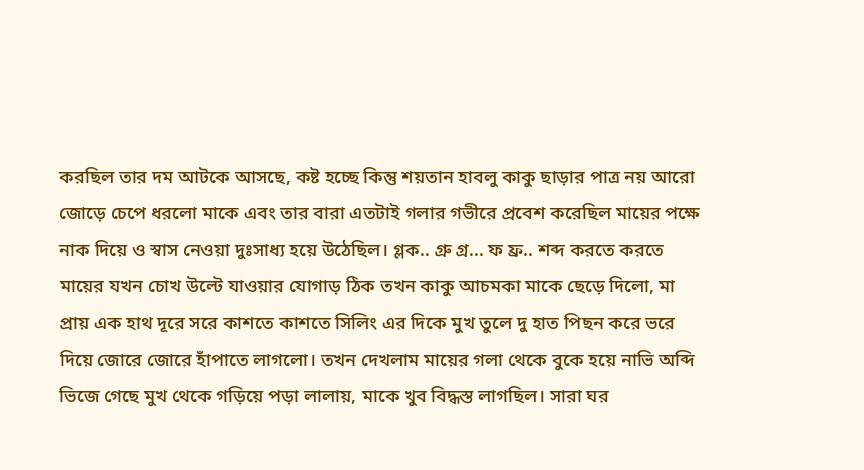করছিল তার দম আটকে আসছে, কষ্ট হচ্ছে কিন্তু শয়তান হাবলু কাকু ছাড়ার পাত্র নয় আরো জোড়ে চেপে ধরলো মাকে এবং তার বারা এতটাই গলার গভীরে প্রবেশ করেছিল মায়ের পক্ষে নাক দিয়ে ও স্বাস নেওয়া দুঃসাধ্য হয়ে উঠেছিল। গ্লক.. গ্রু গ্র... ফ ফ্র.. শব্দ করতে করতে মায়ের যখন চোখ উল্টে যাওয়ার যোগাড় ঠিক তখন কাকু আচমকা মাকে ছেড়ে দিলো, মা প্রায় এক হাথ দূরে সরে কাশতে কাশতে সিলিং এর দিকে মুখ তুলে দু হাত পিছন করে ভরে দিয়ে জোরে জোরে হাঁপাতে লাগলো। তখন দেখলাম মায়ের গলা থেকে বুকে হয়ে নাভি অব্দি ভিজে গেছে মুখ থেকে গড়িয়ে পড়া লালায়, মাকে খুব বিদ্ধস্ত লাগছিল। সারা ঘর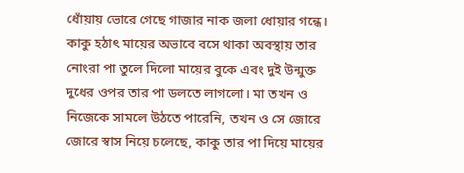ধোঁয়ায় ভোরে গেছে গাজার নাক জলা ধোয়ার গন্ধে। কাকু হঠাৎ মায়ের অভাবে বসে থাকা অবস্থায় তার নোংরা পা তুলে দিলো মায়ের বুকে এবং দুই উন্মুক্ত দুধের ওপর তার পা ডলতে লাগলো। মা তখন ও নিজেকে সামলে উঠতে পারেনি, তখন ও সে জোরে জোরে স্বাস নিয়ে চলেছে, কাকু তার পা দিয়ে মায়ের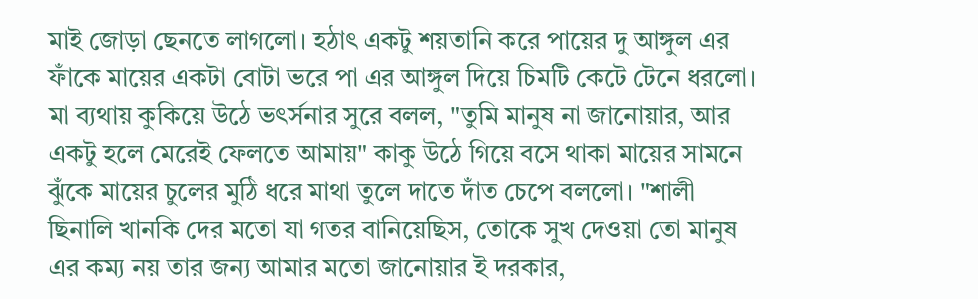মাই জোড়া ছেনতে লাগলো। হঠাৎ একটু শয়তানি করে পায়ের দু আঙ্গুল এর ফাঁকে মায়ের একটা বোটা ভরে পা এর আঙ্গুল দিয়ে চিমটি কেটে টেনে ধরলো। মা ব্যথায় কুকিয়ে উঠে ভৎর্সনার সুরে বলল, "তুমি মানুষ না জানোয়ার, আর একটু হলে মেরেই ফেলতে আমায়" কাকু উঠে গিয়ে বসে থাকা মায়ের সামনে ঝুঁকে মায়ের চুলের মুঠি ধরে মাথা তুলে দাতে দাঁত চেপে বললো। "শালী ছিনালি খানকি দের মতো যা গতর বানিয়েছিস, তোকে সুখ দেওয়া তো মানুষ এর কম্য নয় তার জন্য আমার মতো জানোয়ার ই দরকার,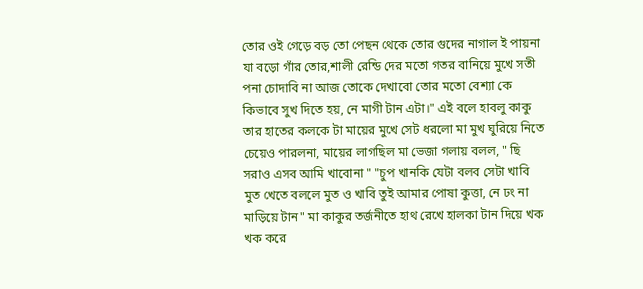তোর ওই গেড়ে বড় তো পেছন থেকে তোর গুদের নাগাল ই পায়না যা বড়ো গাঁর তোর,শালী রেন্ডি দের মতো গতর বানিয়ে মুখে সতী পনা চোদাবি না আজ তোকে দেখাবো তোর মতো বেশ্যা কে কিভাবে সুখ দিতে হয়, নে মাগী টান এটা।" এই বলে হাবলু কাকু তার হাতের কলকে টা মায়ের মুখে সেট ধরলো মা মুখ ঘুরিয়ে নিতে চেয়েও পারলনা, মায়ের লাগছিল মা ভেজা গলায় বলল, " ছি সরাও এসব আমি খাবোনা " "চুপ খানকি যেটা বলব সেটা খাবি মুত খেতে বললে মুত ও খাবি তুই আমার পোষা কুত্তা, নে ঢং না মাড়িয়ে টান" মা কাকুর তর্জনীতে হাথ রেখে হালকা টান দিয়ে খক খক করে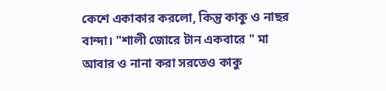কেশে একাকার করলো, কিন্তু কাকু ও নাছর বান্দা। "শালী জোরে টান একবারে " মা আবার ও নানা করা সরতেও কাকু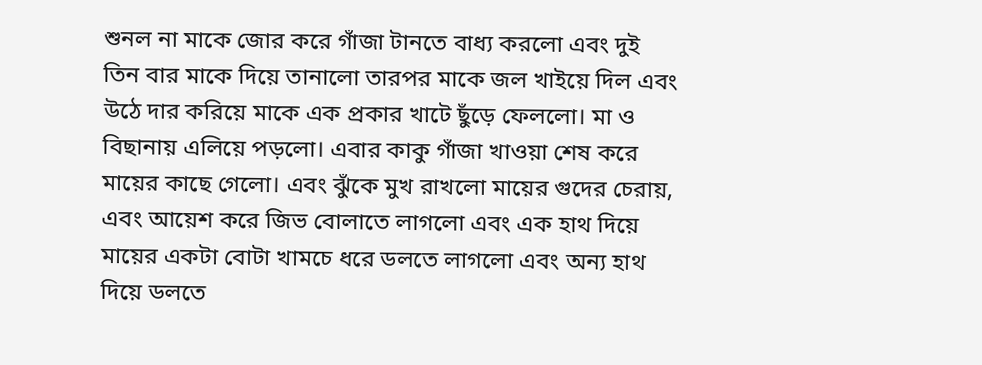শুনল না মাকে জোর করে গাঁজা টানতে বাধ্য করলো এবং দুই তিন বার মাকে দিয়ে তানালো তারপর মাকে জল খাইয়ে দিল এবং উঠে দার করিয়ে মাকে এক প্রকার খাটে ছুঁড়ে ফেললো। মা ও বিছানায় এলিয়ে পড়লো। এবার কাকু গাঁজা খাওয়া শেষ করে মায়ের কাছে গেলো। এবং ঝুঁকে মুখ রাখলো মায়ের গুদের চেরায়, এবং আয়েশ করে জিভ বোলাতে লাগলো এবং এক হাথ দিয়ে মায়ের একটা বোটা খামচে ধরে ডলতে লাগলো এবং অন্য হাথ দিয়ে ডলতে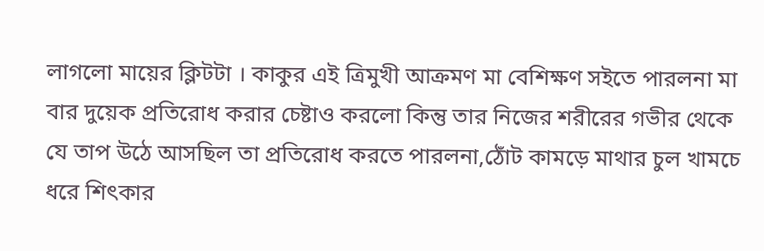লাগলো মায়ের ক্লিটটা । কাকুর এই ত্রিমুখী আক্রমণ মা বেশিক্ষণ সইতে পারলনা মা বার দুয়েক প্রতিরোধ করার চেষ্টাও করলো কিন্তু তার নিজের শরীরের গভীর থেকে যে তাপ উঠে আসছিল তা প্রতিরোধ করতে পারলনা,ঠোঁট কামড়ে মাথার চুল খামচে ধরে শিৎকার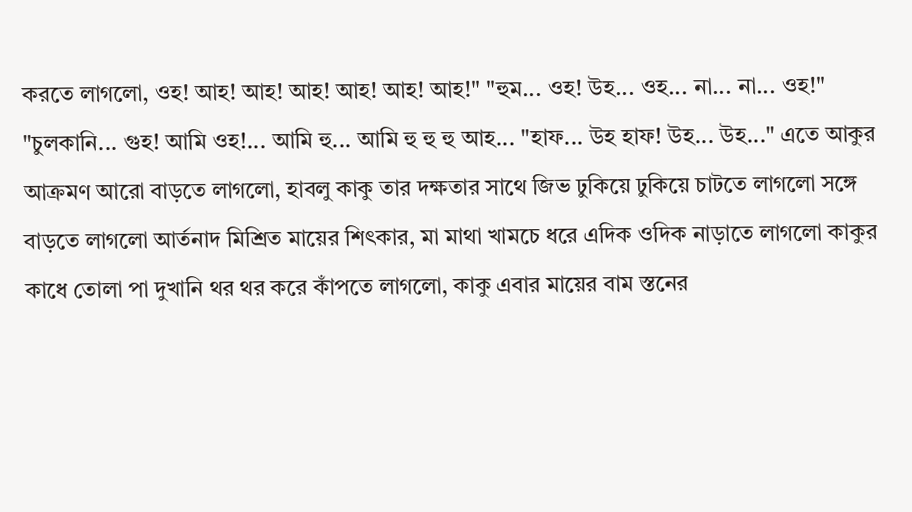করতে লাগলো, ওহ! আহ! আহ! আহ! আহ! আহ! আহ!" "হুম... ওহ! উহ... ওহ... না... না... ওহ!" "চুলকানি... গুহ! আমি ওহ!... আমি হু... আমি হু হু হু আহ... "হাফ... উহ হাফ! উহ... উহ..." এতে আকুর আক্রমণ আরো বাড়তে লাগলো, হাবলু কাকু তার দক্ষতার সাথে জিভ ঢুকিয়ে ঢুকিয়ে চাটতে লাগলো সঙ্গে বাড়তে লাগলো আর্তনাদ মিশ্রিত মায়ের শিৎকার, মা মাথা খামচে ধরে এদিক ওদিক নাড়াতে লাগলো কাকুর কাধে তোলা পা দুখানি থর থর করে কাঁপতে লাগলো, কাকু এবার মায়ের বাম স্তনের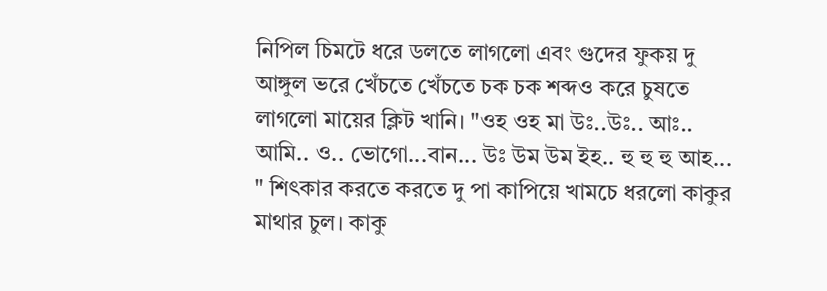নিপিল চিমটে ধরে ডলতে লাগলো এবং গুদের ফুকয় দু আঙ্গুল ভরে খেঁচতে খেঁচতে চক চক শব্দও করে চুষতে লাগলো মায়ের ক্লিট খানি। "ওহ ওহ মা উঃ..উঃ.. আঃ.. আমি.. ও.. ভোগো...বান... উঃ উম উম ইহ.. হু হু হু আহ... " শিৎকার করতে করতে দু পা কাপিয়ে খামচে ধরলো কাকুর মাথার চুল। কাকু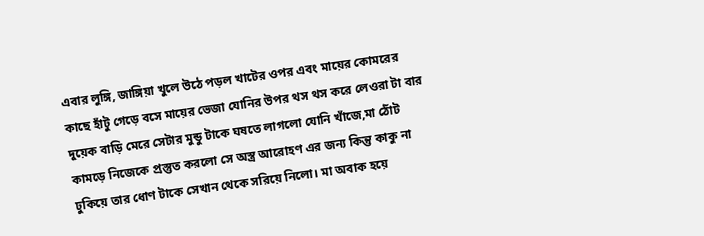এবার লুঙ্গি, জাঙ্গিয়া খুলে উঠে পড়ল খাটের ওপর এবং মায়ের কোমরের কাছে হাঁটু গেড়ে বসে মায়ের ভেজা যোনির উপর থস থস করে লেওরা টা বার দুয়েক বাড়ি মেরে সেটার মুন্ডু টাকে ঘষতে লাগলো যোনি খাঁজে,মা ঠোঁট কামড়ে নিজেকে প্রস্তুত করলো সে অস্ত্র আরোহণ এর জন্য কিন্তু কাকু না ঢুকিয়ে তার ধোণ টাকে সেখান থেকে সরিয়ে নিলো। মা অবাক হয়ে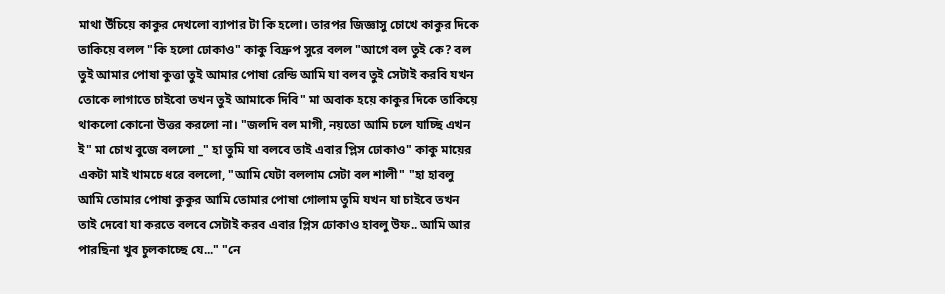মাথা উঁচিয়ে কাকুর দেখলো ব্যাপার টা কি হলো। তারপর জিজ্ঞাসু চোখে কাকুর দিকে তাকিয়ে বলল "কি হলো ঢোকাও" কাকু বিদ্রুপ সুরে বলল "আগে বল তুই কে? বল তুই আমার পোষা কুত্তা তুই আমার পোষা রেন্ডি আমি যা বলব তুই সেটাই করবি যখন তোকে লাগাতে চাইবো তখন তুই আমাকে দিবি" মা অবাক হয়ে কাকুর দিকে তাকিয়ে থাকলো কোনো উত্তর করলো না। "জলদি বল মাগী, নয়তো আমি চলে যাচ্ছি এখন ই" মা চোখ বুজে বললো _" হা তুমি যা বলবে তাই এবার প্লিস ঢোকাও" কাকু মায়ের একটা মাই খামচে ধরে বললো, "আমি যেটা বললাম সেটা বল শালী" "হা হাবলু আমি তোমার পোষা কুকুর আমি তোমার পোষা গোলাম তুমি যখন যা চাইবে তখন তাই দেবো যা করতে বলবে সেটাই করব এবার প্লিস ঢোকাও হাবলু উফ.. আমি আর পারছিনা খুব চুলকাচ্ছে যে..." "নে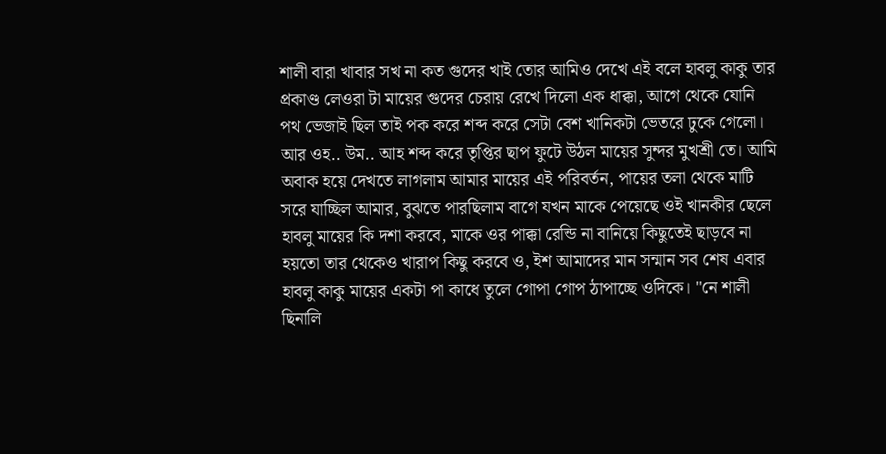শালী বারা খাবার সখ না কত গুদের খাই তোর আমিও দেখে এই বলে হাবলু কাকু তার প্রকাণ্ড লেওরা টা মায়ের গুদের চেরায় রেখে দিলো এক ধাক্কা, আগে থেকে যোনি পথ ভেজাই ছিল তাই পক করে শব্দ করে সেটা বেশ খানিকটা ভেতরে ঢুকে গেলো। আর ওহ.. উম.. আহ শব্দ করে তৃপ্তির ছাপ ফুটে উঠল মায়ের সুন্দর মুখশ্রী তে। আমি অবাক হয়ে দেখতে লাগলাম আমার মায়ের এই পরিবর্তন, পায়ের তলা থেকে মাটি সরে যাচ্ছিল আমার, বুঝতে পারছিলাম বাগে যখন মাকে পেয়েছে ওই খানকীর ছেলে হাবলু মায়ের কি দশা করবে, মাকে ওর পাক্কা রেন্ডি না বানিয়ে কিছুতেই ছাড়বে না হয়তো তার থেকেও খারাপ কিছু করবে ও, ইশ আমাদের মান সন্মান সব শেষ এবার হাবলু কাকু মায়ের একটা পা কাধে তুলে গোপা গোপ ঠাপাচ্ছে ওদিকে। "নে শালী ছিনালি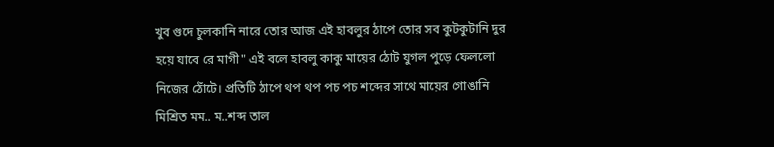খুব গুদে চুলকানি নারে তোর আজ এই হাবলুর ঠাপে তোর সব কুটকুটানি দুর হয়ে যাবে রে মাগী" এই বলে হাবলু কাকু মায়ের ঠোট যুগল পুড়ে ফেললো নিজের ঠোঁটে। প্রতিটি ঠাপে থপ থপ পচ পচ শব্দের সাথে মায়ের গোঙানি মিশ্রিত মম.. ম..শব্দ তাল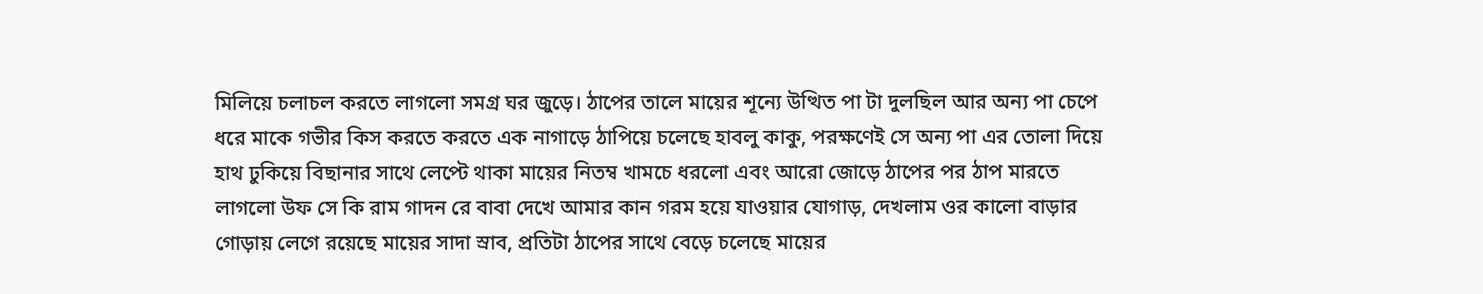মিলিয়ে চলাচল করতে লাগলো সমগ্র ঘর জুড়ে। ঠাপের তালে মায়ের শূন্যে উত্থিত পা টা দুলছিল আর অন্য পা চেপে ধরে মাকে গভীর কিস করতে করতে এক নাগাড়ে ঠাপিয়ে চলেছে হাবলু কাকু, পরক্ষণেই সে অন্য পা এর তোলা দিয়ে হাথ ঢুকিয়ে বিছানার সাথে লেপ্টে থাকা মায়ের নিতম্ব খামচে ধরলো এবং আরো জোড়ে ঠাপের পর ঠাপ মারতে লাগলো উফ সে কি রাম গাদন রে বাবা দেখে আমার কান গরম হয়ে যাওয়ার যোগাড়, দেখলাম ওর কালো বাড়ার গোড়ায় লেগে রয়েছে মায়ের সাদা স্রাব, প্রতিটা ঠাপের সাথে বেড়ে চলেছে মায়ের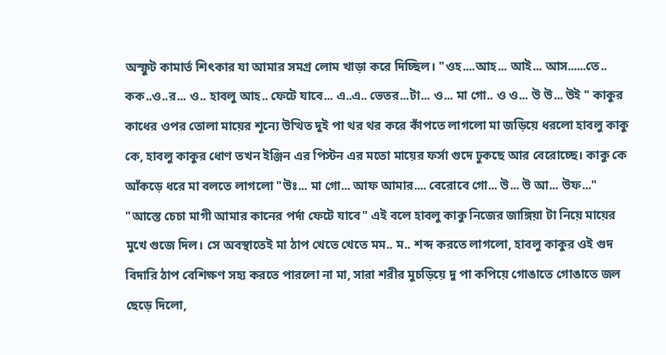অস্ফুট কামার্ত শিৎকার যা আমার সমগ্র লোম খাড়া করে দিচ্ছিল। "ওহ....আহ... আই... আস......তে.. কক..ও..র... ও.. হাবলু আহ.. ফেটে যাবে... এ..এ.. ভেতর...টা... ও... মা গো.. ও ও... উ উ... উই " কাকুর কাধের ওপর তোলা মায়ের শূন্যে উত্থিত দুই পা থর থর করে কাঁপতে লাগলো মা জড়িয়ে ধরলো হাবলু কাকু কে, হাবলু কাকুর ধোণ তখন ইঞ্জিন এর পিস্টন এর মতো মায়ের ফর্সা গুদে ঢুকছে আর বেরোচ্ছে। কাকু কে আঁকড়ে ধরে মা বলতে লাগলো "উঃ... মা গো... আফ আমার.... বেরোবে গো... উ... উ আ... উফ..." "আস্তে চেচা মাগী আমার কানের পর্দা ফেটে যাবে" এই বলে হাবলু কাকু নিজের জাঙ্গিয়া টা নিয়ে মায়ের মুখে গুজে দিল। সে অবস্থাতেই মা ঠাপ খেতে খেতে মম.. ম.. শব্দ করতে লাগলো, হাবলু কাকুর ওই গুদ বিদারি ঠাপ বেশিক্ষণ সহ্য করতে পারলো না মা, সারা শরীর মুচড়িয়ে দু পা কপিয়ে গোঙাতে গোঙাতে জল ছেড়ে দিলো,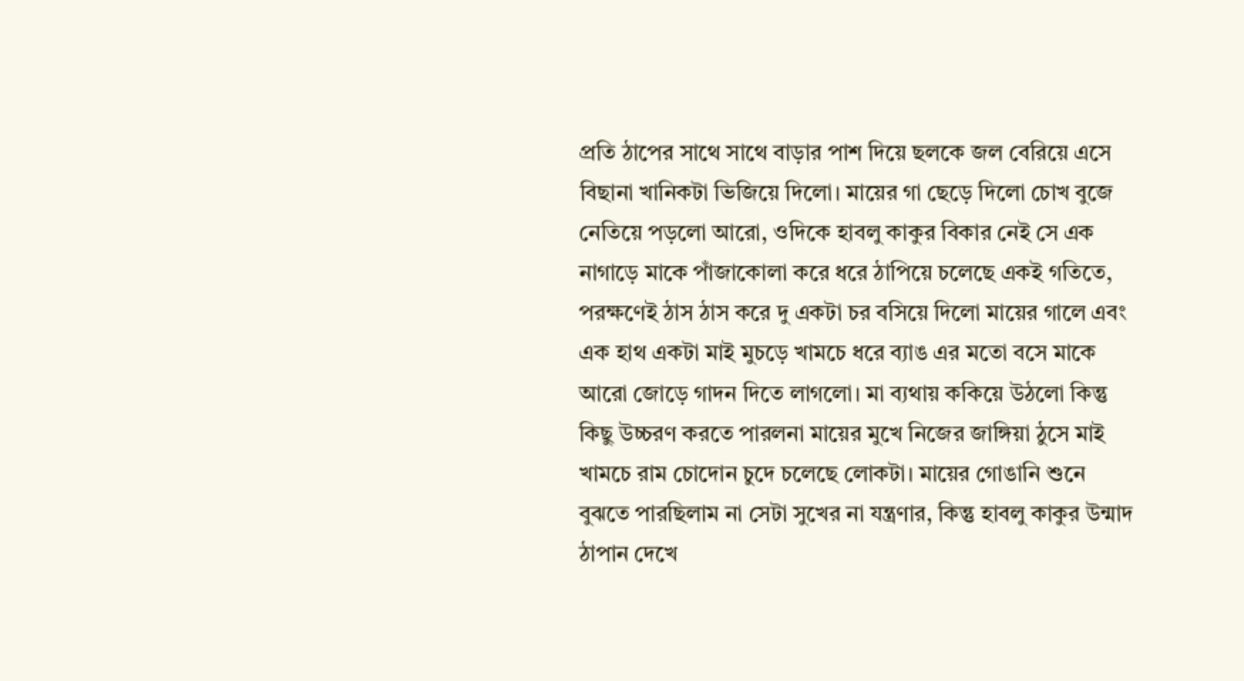প্রতি ঠাপের সাথে সাথে বাড়ার পাশ দিয়ে ছলকে জল বেরিয়ে এসে বিছানা খানিকটা ভিজিয়ে দিলো। মায়ের গা ছেড়ে দিলো চোখ বুজে নেতিয়ে পড়লো আরো, ওদিকে হাবলু কাকুর বিকার নেই সে এক নাগাড়ে মাকে পাঁজাকোলা করে ধরে ঠাপিয়ে চলেছে একই গতিতে, পরক্ষণেই ঠাস ঠাস করে দু একটা চর বসিয়ে দিলো মায়ের গালে এবং এক হাথ একটা মাই মুচড়ে খামচে ধরে ব্যাঙ এর মতো বসে মাকে আরো জোড়ে গাদন দিতে লাগলো। মা ব্যথায় ককিয়ে উঠলো কিন্তু কিছু উচ্চরণ করতে পারলনা মায়ের মুখে নিজের জাঙ্গিয়া ঠুসে মাই খামচে রাম চোদোন চুদে চলেছে লোকটা। মায়ের গোঙানি শুনে বুঝতে পারছিলাম না সেটা সুখের না যন্ত্রণার, কিন্তু হাবলু কাকুর উন্মাদ ঠাপান দেখে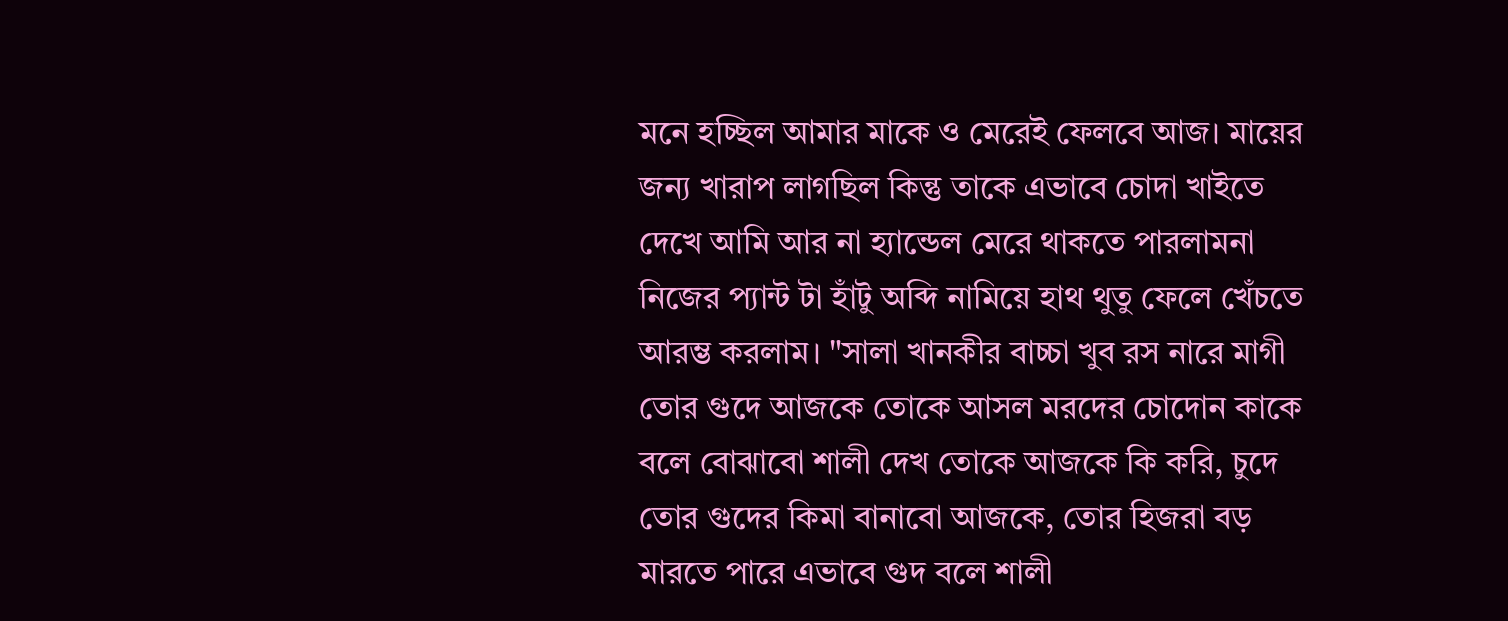মনে হচ্ছিল আমার মাকে ও মেরেই ফেলবে আজ। মায়ের জন্য খারাপ লাগছিল কিন্তু তাকে এভাবে চোদা খাইতে দেখে আমি আর না হ্যান্ডেল মেরে থাকতে পারলামনা নিজের প্যান্ট টা হাঁটু অব্দি নামিয়ে হাথ থুতু ফেলে খেঁচতে আরম্ভ করলাম। "সালা খানকীর বাচ্চা খুব রস নারে মাগী তোর গুদে আজকে তোকে আসল মরদের চোদোন কাকে বলে বোঝাবো শালী দেখ তোকে আজকে কি করি, চুদে তোর গুদের কিমা বানাবো আজকে, তোর হিজরা বড় মারতে পারে এভাবে গুদ বলে শালী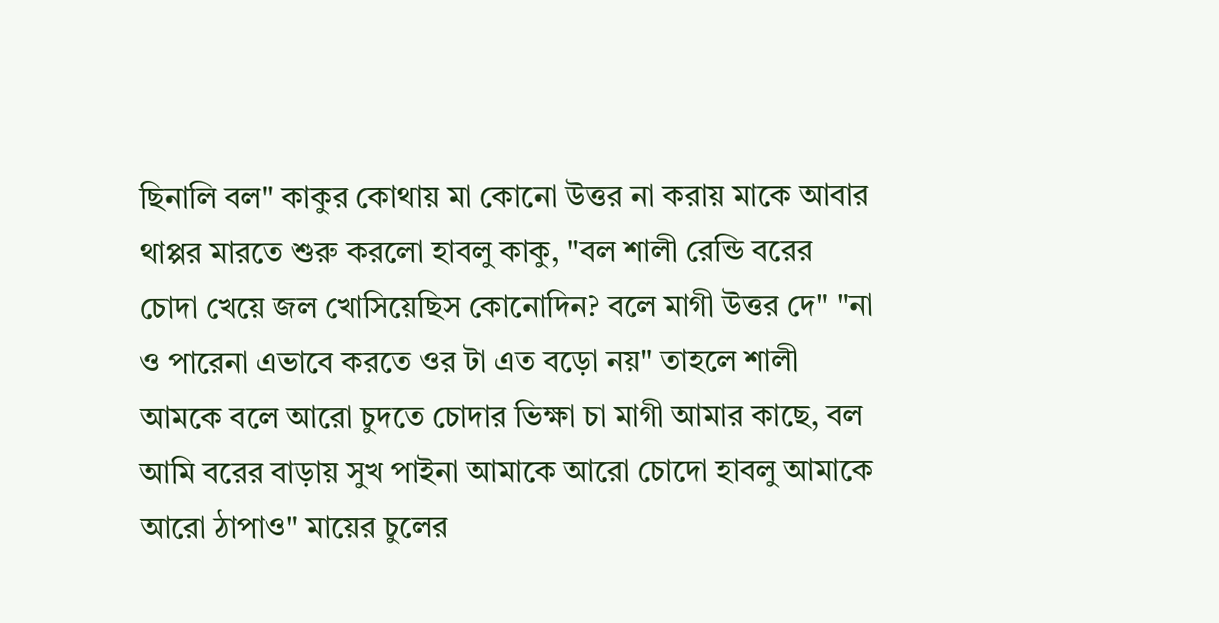ছিনালি বল" কাকুর কোথায় মা কোনো উত্তর না করায় মাকে আবার থাপ্পর মারতে শুরু করলো হাবলু কাকু, "বল শালী রেন্ডি বরের চোদা খেয়ে জল খোসিয়েছিস কোনোদিন? বলে মাগী উত্তর দে" "না ও পারেনা এভাবে করতে ওর টা এত বড়ো নয়" তাহলে শালী আমকে বলে আরো চুদতে চোদার ভিক্ষা চা মাগী আমার কাছে, বল আমি বরের বাড়ায় সুখ পাইনা আমাকে আরো চোদো হাবলু আমাকে আরো ঠাপাও" মায়ের চুলের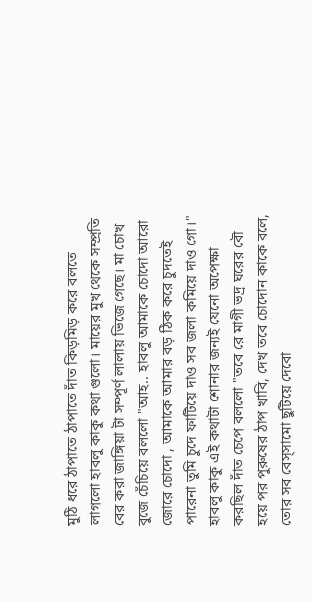মুঠি ধরে ঠাপাতে ঠাপাতে দাঁত কিড়মিড় করে বলতে লাগলো হাবলু কাকু কথা গুলো। মায়ের মুখ থেকে সম্প্রতি বের করা জাঙ্গিয়া টা সম্পূর্ণ লালায় ভিজে গেছে। মা চোখ বুজে চেঁচিয়ে বললো "আহ.. হাবলু আমাকে চোদো আরো জোরে চোদো , আমাকে আমার বড় ঠিক করে চুদতেই পারেনা তুমি চুদে ফাটিয়ে দাও সব জলা কমিয়ে দাও গো।" হাবলু কাকু এই কথাটা শোনার জন্যই যেনো অপেক্ষা করছিল দাঁত চেপে বললো "তবে রে মাগী ভদ্র ঘরের বৌ হয়ে পর পুরুষের ঠাপ খাবি, দেখ তবে চোদোন কাকে বলে, তোর সব বেস্সামো ছুটিয়ে দেবো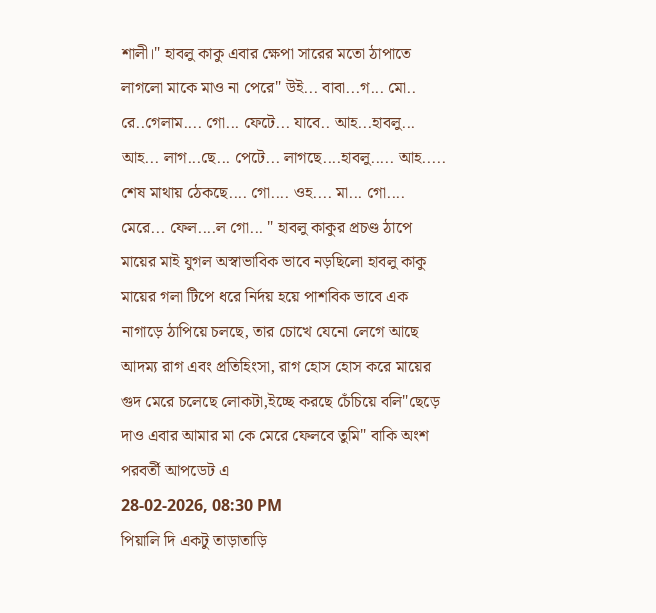শালী।" হাবলু কাকু এবার ক্ষেপা সারের মতো ঠাপাতে লাগলো মাকে মাও না পেরে" উই... বাবা...গ... মো.. রে..গেলাম.... গো... ফেটে... যাবে.. আহ...হাবলু... আহ... লাগ...ছে... পেটে... লাগছে....হাবলু..... আহ..... শেষ মাথায় ঠেকছে.... গো.... ওহ.... মা... গো.... মেরে... ফেল....ল গো... " হাবলু কাকুর প্রচণ্ড ঠাপে মায়ের মাই যুগল অস্বাভাবিক ভাবে নড়ছিলো হাবলু কাকু মায়ের গলা টিপে ধরে নির্দয় হয়ে পাশবিক ভাবে এক নাগাড়ে ঠাপিয়ে চলছে, তার চোখে যেনো লেগে আছে আদম্য রাগ এবং প্রতিহিংসা, রাগ হোস হোস করে মায়ের গুদ মেরে চলেছে লোকটা,ইচ্ছে করছে চেঁচিয়ে বলি"ছেড়ে দাও এবার আমার মা কে মেরে ফেলবে তুমি" বাকি অংশ পরবর্তী আপডেট এ
28-02-2026, 08:30 PM
পিয়ালি দি একটু তাড়াতাড়ি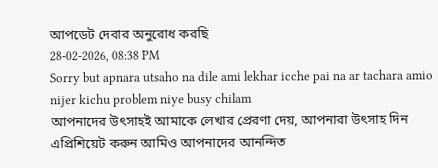আপডেট দেবার অনুরোধ করছি
28-02-2026, 08:38 PM
Sorry but apnara utsaho na dile ami lekhar icche pai na ar tachara amio nijer kichu problem niye busy chilam
আপনাদের উৎসাহই আমাকে লেখার প্রেরণা দেয়, আপনারা উৎসাহ দিন এপ্রিশিয়েট করুন আমিও আপনাদের আনন্দিত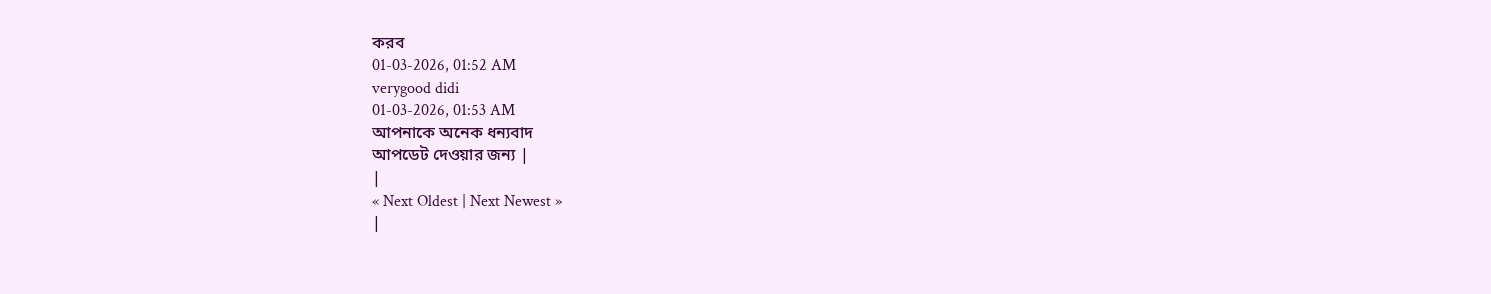করব
01-03-2026, 01:52 AM
verygood didi
01-03-2026, 01:53 AM
আপনাকে অনেক ধন্যবাদ
আপডেট দেওয়ার জন্য |
|
« Next Oldest | Next Newest »
|